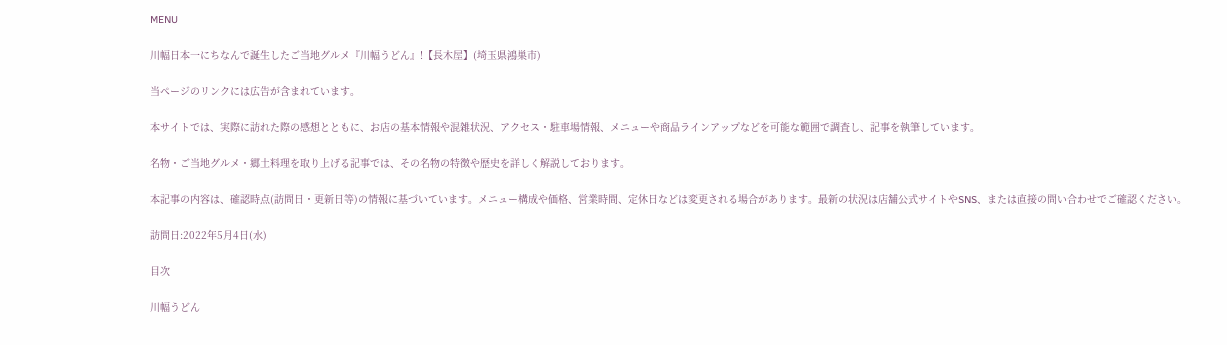MENU

川幅日本一にちなんで誕生したご当地グルメ『川幅うどん』!【長木屋】(埼玉県鴻巣市)

当ページのリンクには広告が含まれています。

本サイトでは、実際に訪れた際の感想とともに、お店の基本情報や混雑状況、アクセス・駐車場情報、メニューや商品ラインアップなどを可能な範囲で調査し、記事を執筆しています。

名物・ご当地グルメ・郷土料理を取り上げる記事では、その名物の特徴や歴史を詳しく解説しております。

本記事の内容は、確認時点(訪問日・更新日等)の情報に基づいています。メニュー構成や価格、営業時間、定休日などは変更される場合があります。最新の状況は店舗公式サイトやSNS、または直接の問い合わせでご確認ください。

訪問日:2022年5月4日(水)

目次

川幅うどん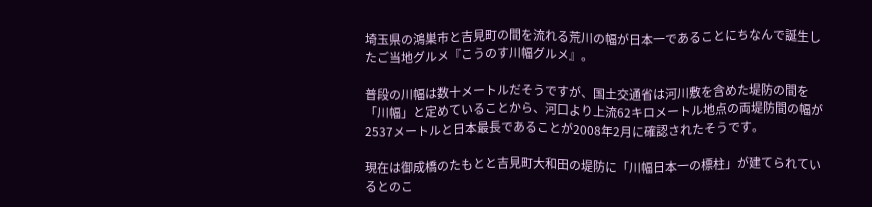埼玉県の鴻巣市と吉見町の間を流れる荒川の幅が日本一であることにちなんで誕生したご当地グルメ『こうのす川幅グルメ』。

普段の川幅は数十メートルだそうですが、国土交通省は河川敷を含めた堤防の間を「川幅」と定めていることから、河口より上流62キロメートル地点の両堤防間の幅が2537メートルと日本最長であることが2008年2月に確認されたそうです。

現在は御成橋のたもとと吉見町大和田の堤防に「川幅日本一の標柱」が建てられているとのこ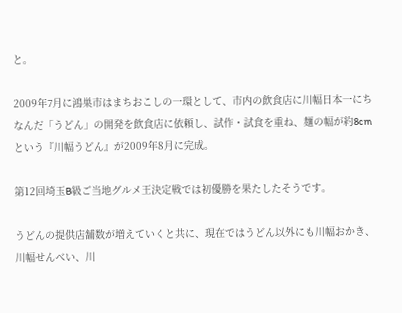と。

2009年7月に鴻巣市はまちおこしの一環として、市内の飲食店に川幅日本一にちなんだ「うどん」の開発を飲食店に依頼し、試作・試食を重ね、麺の幅が約8cmという『川幅うどん』が2009年8月に完成。

第12回埼玉B級ご当地グルメ王決定戦では初優勝を果たしたそうです。

うどんの提供店舗数が増えていくと共に、現在ではうどん以外にも川幅おかき、川幅せんべい、川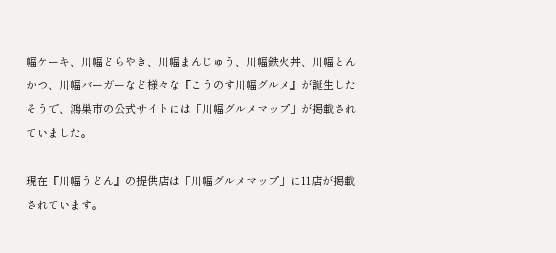幅ケーキ、川幅どらやき、川幅まんじゅう、川幅鉄火丼、川幅とんかつ、川幅バーガーなど様々な『こうのす川幅グルメ』が誕生したそうで、鴻巣市の公式サイトには「川幅グルメマップ」が掲載されていました。

現在『川幅うどん』の提供店は「川幅グルメマップ」に11店が掲載されています。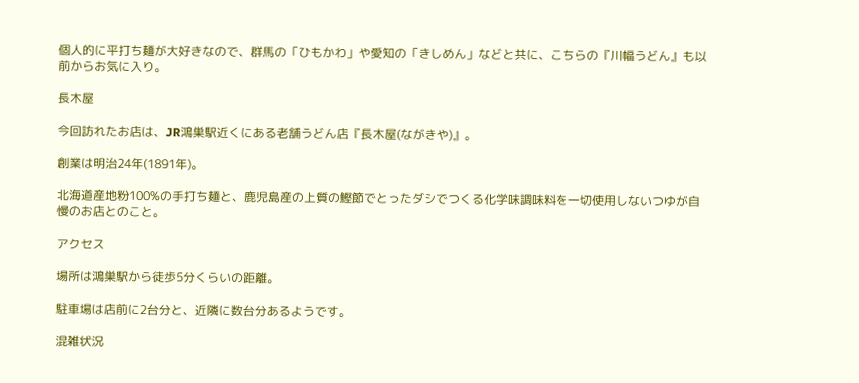個人的に平打ち麺が大好きなので、群馬の「ひもかわ」や愛知の「きしめん」などと共に、こちらの『川幅うどん』も以前からお気に入り。

長木屋

今回訪れたお店は、JR鴻巣駅近くにある老舗うどん店『長木屋(ながきや)』。

創業は明治24年(1891年)。

北海道産地粉100%の手打ち麺と、鹿児島産の上質の鰹節でとったダシでつくる化学味調味料を一切使用しないつゆが自慢のお店とのこと。

アクセス

場所は鴻巣駅から徒歩5分くらいの距離。

駐車場は店前に2台分と、近隣に数台分あるようです。

混雑状況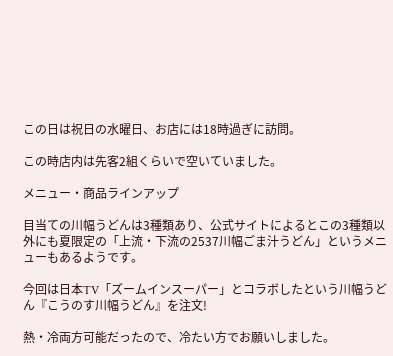この日は祝日の水曜日、お店には18時過ぎに訪問。

この時店内は先客2組くらいで空いていました。

メニュー・商品ラインアップ

目当ての川幅うどんは3種類あり、公式サイトによるとこの3種類以外にも夏限定の「上流・下流の2537川幅ごま汁うどん」というメニューもあるようです。

今回は日本TV「ズームインスーパー」とコラボしたという川幅うどん『こうのす川幅うどん』を注文!

熱・冷両方可能だったので、冷たい方でお願いしました。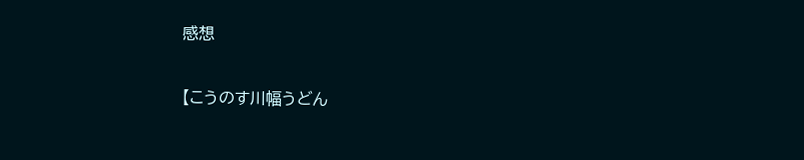感想

【こうのす川幅うどん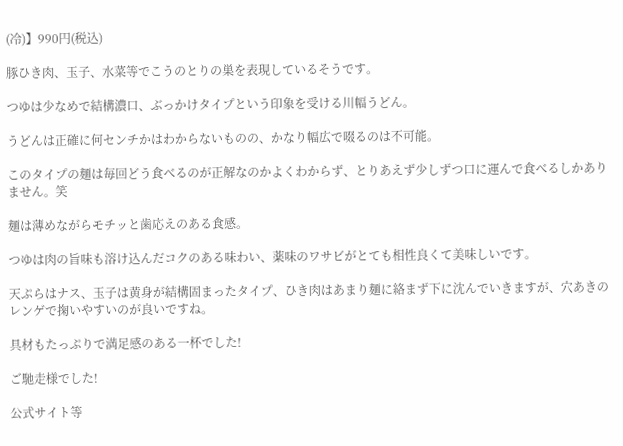(冷)】990円(税込)

豚ひき肉、玉子、水菜等でこうのとりの巣を表現しているそうです。

つゆは少なめで結構濃口、ぶっかけタイプという印象を受ける川幅うどん。

うどんは正確に何センチかはわからないものの、かなり幅広で啜るのは不可能。

このタイプの麺は毎回どう食べるのが正解なのかよくわからず、とりあえず少しずつ口に運んで食べるしかありません。笑

麺は薄めながらモチッと歯応えのある食感。

つゆは肉の旨味も溶け込んだコクのある味わい、薬味のワサビがとても相性良くて美味しいです。

天ぷらはナス、玉子は黄身が結構固まったタイプ、ひき肉はあまり麺に絡まず下に沈んでいきますが、穴あきのレンゲで掬いやすいのが良いですね。

具材もたっぷりで満足感のある一杯でした!

ご馳走様でした!

公式サイト等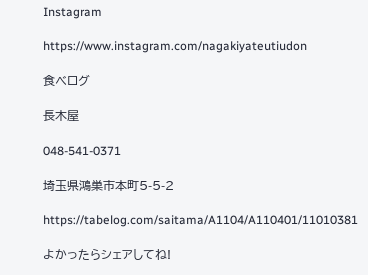Instagram

https://www.instagram.com/nagakiyateutiudon

食べログ

長木屋

048-541-0371

埼玉県鴻巣市本町5-5-2

https://tabelog.com/saitama/A1104/A110401/11010381

よかったらシェアしてね!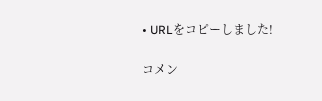• URLをコピーしました!

コメン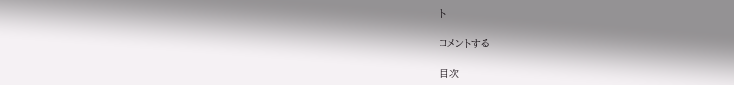ト

コメントする

目次